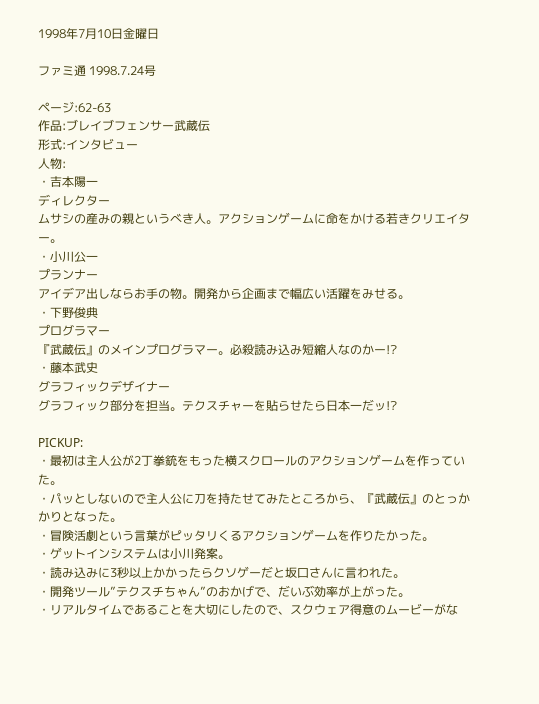1998年7月10日金曜日

ファミ通 1998.7.24号

ページ:62-63
作品:ブレイブフェンサー武蔵伝
形式:インタビュー
人物:
・吉本陽一
ディレクター
ムサシの産みの親というべき人。アクションゲームに命をかける若きクリエイター。
・小川公一
プランナー
アイデア出しならお手の物。開発から企画まで幅広い活躍をみせる。
・下野俊典
プログラマー
『武蔵伝』のメインプログラマー。必殺読み込み短縮人なのかー!?
・藤本武史
グラフィックデザイナー
グラフィック部分を担当。テクスチャーを貼らせたら日本一だッ!?

PICKUP:
・最初は主人公が2丁拳銃をもった横スクロールのアクションゲームを作っていた。
・パッとしないので主人公に刀を持たせてみたところから、『武蔵伝』のとっかかりとなった。
・冒険活劇という言葉がピッタリくるアクションゲームを作りたかった。
・ゲットインシステムは小川発案。
・読み込みに3秒以上かかったらクソゲーだと坂口さんに言われた。
・開発ツール”テクスチちゃん”のおかげで、だいぶ効率が上がった。
・リアルタイムであることを大切にしたので、スクウェア得意のムービーがな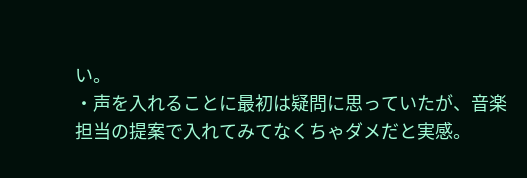い。
・声を入れることに最初は疑問に思っていたが、音楽担当の提案で入れてみてなくちゃダメだと実感。